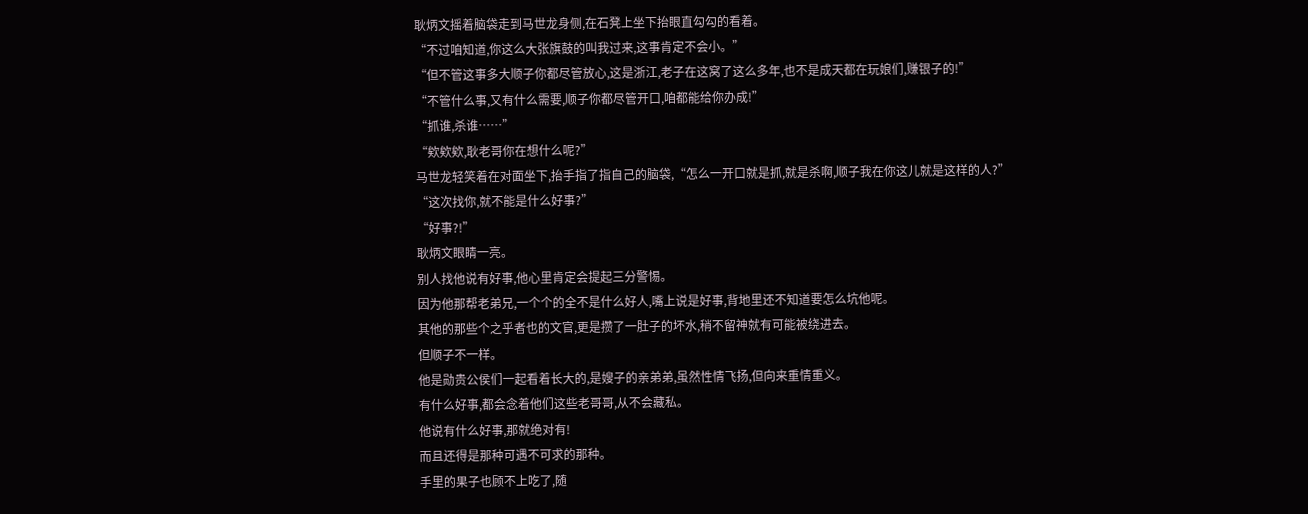耿炳文摇着脑袋走到马世龙身侧,在石凳上坐下抬眼直勾勾的看着。
“不过咱知道,你这么大张旗鼓的叫我过来,这事肯定不会小。”
“但不管这事多大顺子你都尽管放心,这是浙江,老子在这窝了这么多年,也不是成天都在玩娘们,赚银子的!”
“不管什么事,又有什么需要,顺子你都尽管开口,咱都能给你办成!”
“抓谁,杀谁……”
“欸欸欸,耿老哥你在想什么呢?”
马世龙轻笑着在对面坐下,抬手指了指自己的脑袋,“怎么一开口就是抓,就是杀啊,顺子我在你这儿就是这样的人?”
“这次找你,就不能是什么好事?”
“好事?!”
耿炳文眼睛一亮。
别人找他说有好事,他心里肯定会提起三分警惕。
因为他那帮老弟兄,一个个的全不是什么好人,嘴上说是好事,背地里还不知道要怎么坑他呢。
其他的那些个之乎者也的文官,更是攒了一肚子的坏水,稍不留神就有可能被绕进去。
但顺子不一样。
他是勋贵公侯们一起看着长大的,是嫂子的亲弟弟,虽然性情飞扬,但向来重情重义。
有什么好事,都会念着他们这些老哥哥,从不会藏私。
他说有什么好事,那就绝对有!
而且还得是那种可遇不可求的那种。
手里的果子也顾不上吃了,随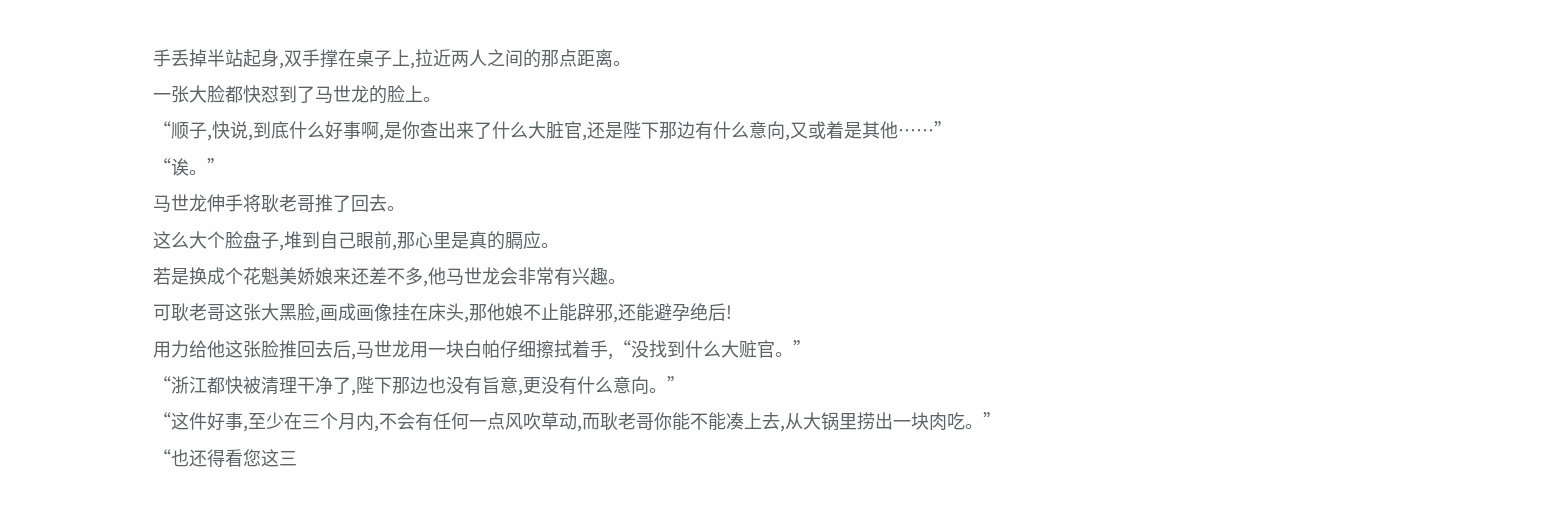手丢掉半站起身,双手撑在桌子上,拉近两人之间的那点距离。
一张大脸都快怼到了马世龙的脸上。
“顺子,快说,到底什么好事啊,是你查出来了什么大脏官,还是陛下那边有什么意向,又或着是其他……”
“诶。”
马世龙伸手将耿老哥推了回去。
这么大个脸盘子,堆到自己眼前,那心里是真的膈应。
若是换成个花魁美娇娘来还差不多,他马世龙会非常有兴趣。
可耿老哥这张大黑脸,画成画像挂在床头,那他娘不止能辟邪,还能避孕绝后!
用力给他这张脸推回去后,马世龙用一块白帕仔细擦拭着手,“没找到什么大赃官。”
“浙江都快被清理干净了,陛下那边也没有旨意,更没有什么意向。”
“这件好事,至少在三个月内,不会有任何一点风吹草动,而耿老哥你能不能凑上去,从大锅里捞出一块肉吃。”
“也还得看您这三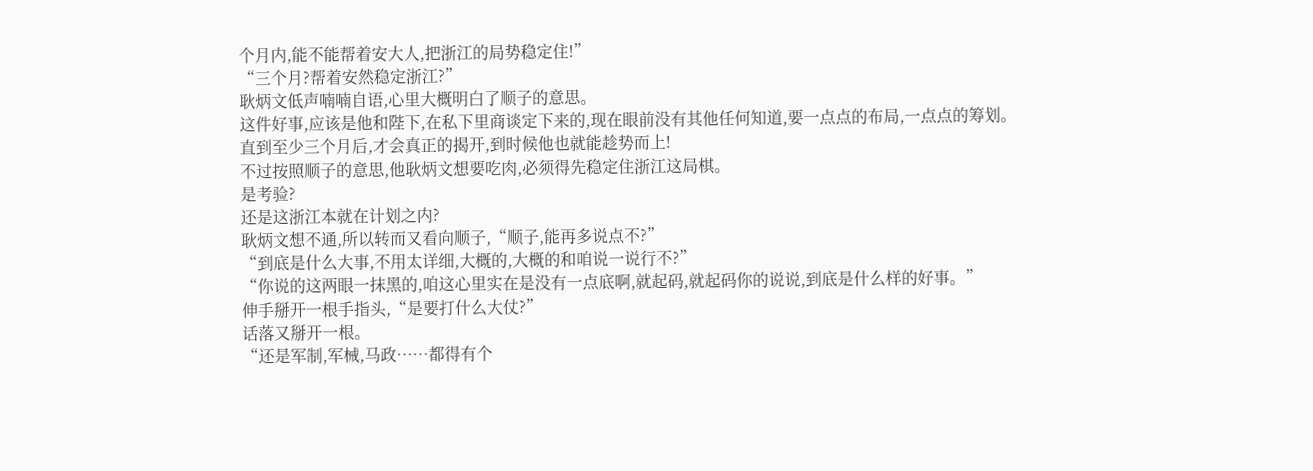个月内,能不能帮着安大人,把浙江的局势稳定住!”
“三个月?帮着安然稳定浙江?”
耿炳文低声喃喃自语,心里大概明白了顺子的意思。
这件好事,应该是他和陛下,在私下里商谈定下来的,现在眼前没有其他任何知道,要一点点的布局,一点点的筹划。
直到至少三个月后,才会真正的揭开,到时候他也就能趁势而上!
不过按照顺子的意思,他耿炳文想要吃肉,必须得先稳定住浙江这局棋。
是考验?
还是这浙江本就在计划之内?
耿炳文想不通,所以转而又看向顺子,“顺子,能再多说点不?”
“到底是什么大事,不用太详细,大概的,大概的和咱说一说行不?”
“你说的这两眼一抹黑的,咱这心里实在是没有一点底啊,就起码,就起码你的说说,到底是什么样的好事。”
伸手掰开一根手指头,“是要打什么大仗?”
话落又掰开一根。
“还是军制,军械,马政……都得有个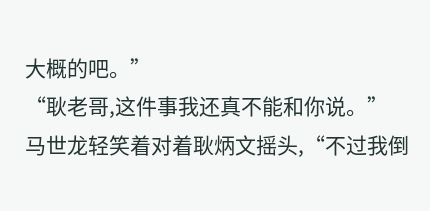大概的吧。”
“耿老哥,这件事我还真不能和你说。”
马世龙轻笑着对着耿炳文摇头,“不过我倒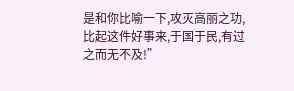是和你比喻一下,攻灭高丽之功,比起这件好事来,于国于民,有过之而无不及!”